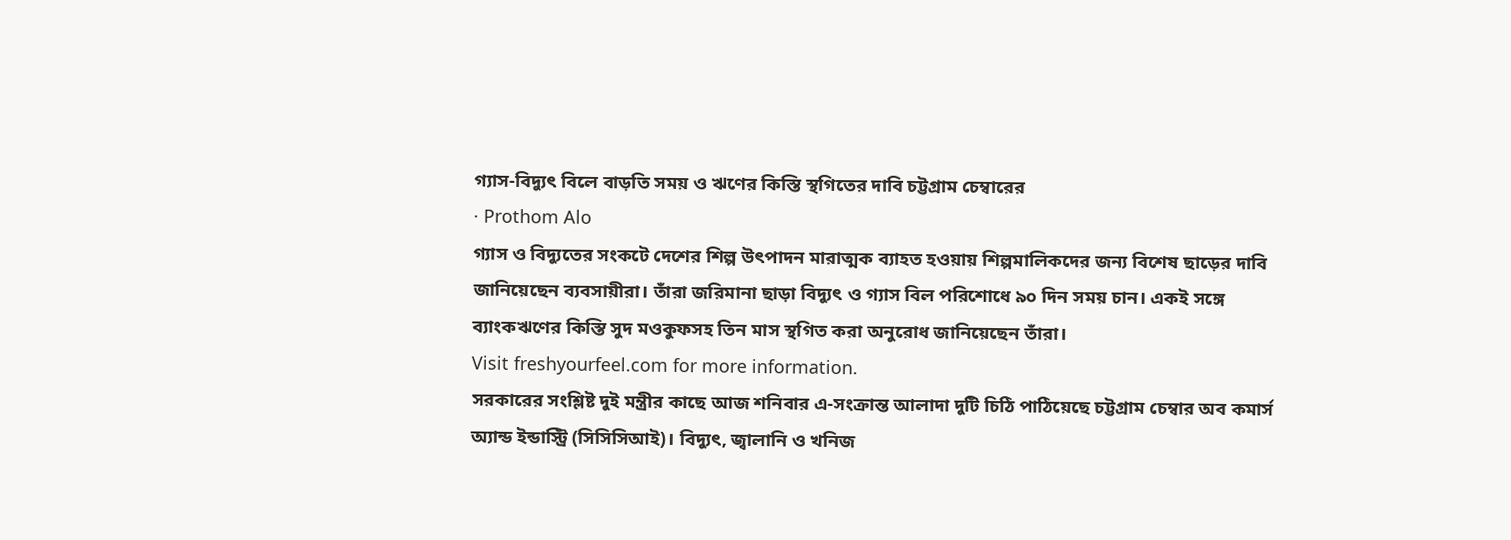গ্যাস-বিদ্যুৎ বিলে বাড়তি সময় ও ঋণের কিস্তি স্থগিতের দাবি চট্টগ্রাম চেম্বারের
· Prothom Alo
গ্যাস ও বিদ্যুতের সংকটে দেশের শিল্প উৎপাদন মারাত্মক ব্যাহত হওয়ায় শিল্পমালিকদের জন্য বিশেষ ছাড়ের দাবি জানিয়েছেন ব্যবসায়ীরা। তাঁরা জরিমানা ছাড়া বিদ্যুৎ ও গ্যাস বিল পরিশোধে ৯০ দিন সময় চান। একই সঙ্গে ব্যাংকঋণের কিস্তি সুদ মওকুফসহ তিন মাস স্থগিত করা অনুরোধ জানিয়েছেন তাঁরা।
Visit freshyourfeel.com for more information.
সরকারের সংশ্লিষ্ট দুই মন্ত্রীর কাছে আজ শনিবার এ-সংক্রান্ত আলাদা দুটি চিঠি পাঠিয়েছে চট্টগ্রাম চেম্বার অব কমার্স অ্যান্ড ইন্ডাস্ট্রি (সিসিসিআই)। বিদ্যুৎ, জ্বালানি ও খনিজ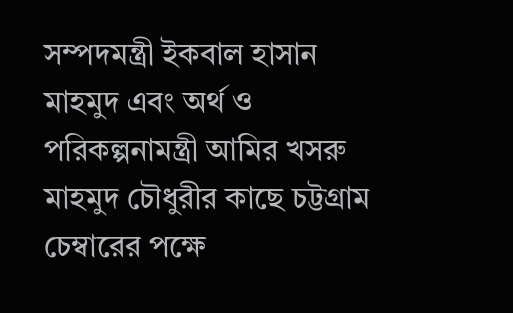সম্পদমন্ত্রী ইকবাল হাসান মাহমুদ এবং অর্থ ও পরিকল্পনামন্ত্রী আমির খসরু মাহমুদ চৌধুরীর কাছে চট্টগ্রাম চেম্বারের পক্ষে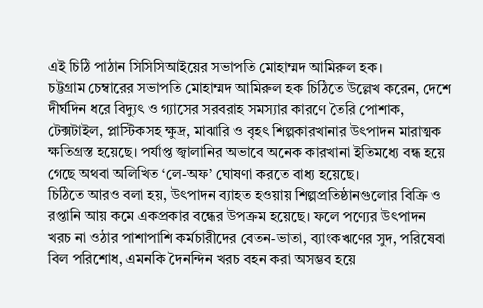এই চিঠি পাঠান সিসিসিআইয়ের সভাপতি মোহাম্মদ আমিরুল হক।
চট্টগ্রাম চেম্বারের সভাপতি মোহাম্মদ আমিরুল হক চিঠিতে উল্লেখ করেন, দেশে দীর্ঘদিন ধরে বিদ্যুৎ ও গ্যাসের সরবরাহ সমস্যার কারণে তৈরি পোশাক, টেক্সটাইল, প্লাস্টিকসহ ক্ষুদ্র, মাঝারি ও বৃহৎ শিল্পকারখানার উৎপাদন মারাত্মক ক্ষতিগ্রস্ত হয়েছে। পর্যাপ্ত জ্বালানির অভাবে অনেক কারখানা ইতিমধ্যে বন্ধ হয়ে গেছে অথবা অলিখিত ‘লে-অফ’ ঘোষণা করতে বাধ্য হয়েছে।
চিঠিতে আরও বলা হয়, উৎপাদন ব্যাহত হওয়ায় শিল্পপ্রতিষ্ঠানগুলোর বিক্রি ও রপ্তানি আয় কমে একপ্রকার বন্ধের উপক্রম হয়েছে। ফলে পণ্যের উৎপাদন খরচ না ওঠার পাশাপাশি কর্মচারীদের বেতন-ভাতা, ব্যাংকঋণের সুদ, পরিষেবা বিল পরিশোধ, এমনকি দৈনন্দিন খরচ বহন করা অসম্ভব হয়ে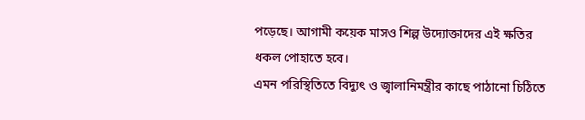পড়েছে। আগামী কয়েক মাসও শিল্প উদ্যোক্তাদের এই ক্ষতির ধকল পোহাতে হবে।
এমন পরিস্থিতিতে বিদ্যুৎ ও জ্বালানিমন্ত্রীর কাছে পাঠানো চিঠিতে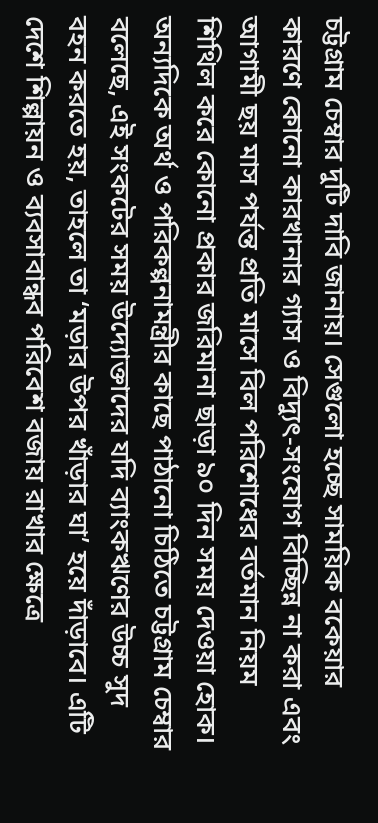চট্টগ্রাম চেম্বার দুটি দাবি জানায়। সেগুলো হচ্ছে সাময়িক বকেয়ার কারণে কোনো কারখানার গ্যাস ও বিদ্যুৎ-সংযোগ বিচ্ছিন্ন না করা এবং আগামী ছয় মাস পর্যন্ত প্রতি মাসে বিল পরিশোধের বর্তমান নিয়ম শিথিল করে কোনো প্রকার জরিমানা ছাড়া ৯০ দিন সময় দেওয়া হোক।
অন্যদিকে অর্থ ও পরিকল্পনামন্ত্রীর কাছে পাঠানো চিঠিতে চট্টগ্রাম চেম্বার বলেছে, এই সংকটের সময় উদ্যোক্তাদের যদি ব্যাংকঋণের উচ্চ সুদ বহন করতে হয়, তাহলে তা ‘মড়ার উপর খাঁড়ার ঘা’ হয়ে দাঁড়াবে। এটি দেশে শিল্পায়ন ও ব্যবসাবান্ধব পরিবেশ বজায় রাখার ক্ষেত্রে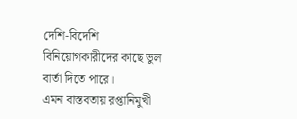দেশি-বিদেশি বিনিয়োগকারীদের কাছে ভুল বার্তা দিতে পারে।
এমন বাস্তবতায় রপ্তানিমুখী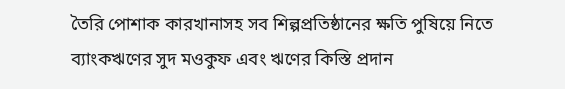তৈরি পোশাক কারখানাসহ সব শিল্পপ্রতিষ্ঠানের ক্ষতি পুষিয়ে নিতে ব্যাংকঋণের সুদ মওকুফ এবং ঋণের কিস্তি প্রদান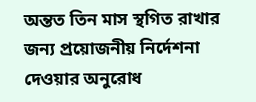অন্তত তিন মাস স্থগিত রাখার জন্য প্রয়োজনীয় নির্দেশনা দেওয়ার অনুরোধ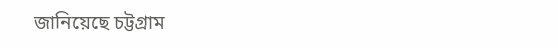জানিয়েছে চট্টগ্রাম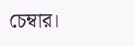চেম্বার।